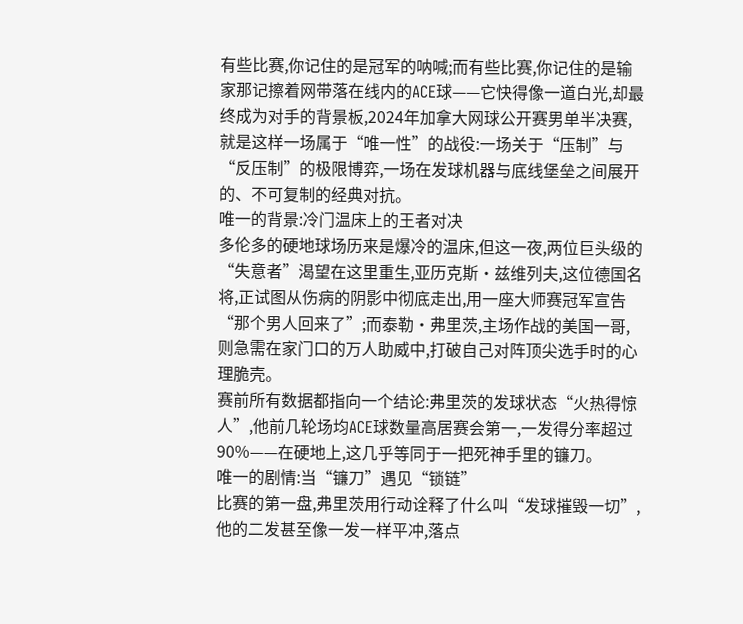有些比赛,你记住的是冠军的呐喊;而有些比赛,你记住的是输家那记擦着网带落在线内的ACE球——它快得像一道白光,却最终成为对手的背景板,2024年加拿大网球公开赛男单半决赛,就是这样一场属于“唯一性”的战役:一场关于“压制”与“反压制”的极限博弈,一场在发球机器与底线堡垒之间展开的、不可复制的经典对抗。
唯一的背景:冷门温床上的王者对决
多伦多的硬地球场历来是爆冷的温床,但这一夜,两位巨头级的“失意者”渴望在这里重生,亚历克斯·兹维列夫,这位德国名将,正试图从伤病的阴影中彻底走出,用一座大师赛冠军宣告“那个男人回来了”;而泰勒·弗里茨,主场作战的美国一哥,则急需在家门口的万人助威中,打破自己对阵顶尖选手时的心理脆壳。
赛前所有数据都指向一个结论:弗里茨的发球状态“火热得惊人”,他前几轮场均ACE球数量高居赛会第一,一发得分率超过90%——在硬地上,这几乎等同于一把死神手里的镰刀。
唯一的剧情:当“镰刀”遇见“锁链”
比赛的第一盘,弗里茨用行动诠释了什么叫“发球摧毁一切”,他的二发甚至像一发一样平冲,落点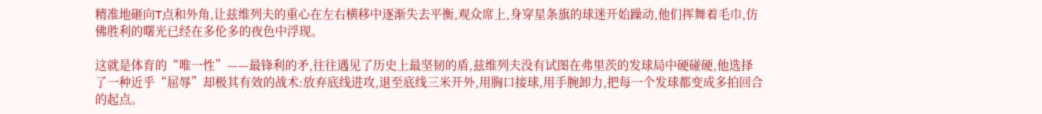精准地砸向T点和外角,让兹维列夫的重心在左右横移中逐渐失去平衡,观众席上,身穿星条旗的球迷开始躁动,他们挥舞着毛巾,仿佛胜利的曙光已经在多伦多的夜色中浮现。

这就是体育的“唯一性”——最锋利的矛,往往遇见了历史上最坚韧的盾,兹维列夫没有试图在弗里茨的发球局中硬碰硬,他选择了一种近乎“屈辱”却极其有效的战术:放弃底线进攻,退至底线三米开外,用胸口接球,用手腕卸力,把每一个发球都变成多拍回合的起点。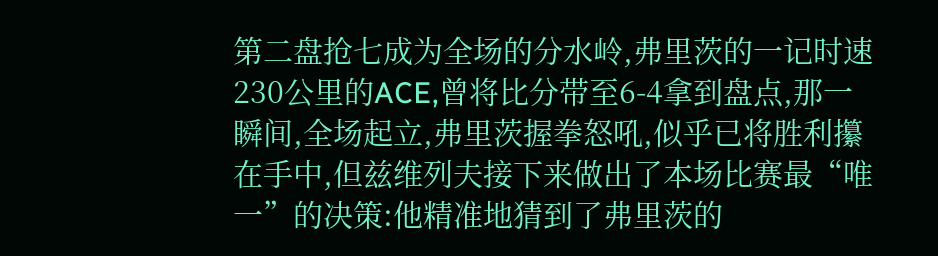第二盘抢七成为全场的分水岭,弗里茨的一记时速230公里的ACE,曾将比分带至6-4拿到盘点,那一瞬间,全场起立,弗里茨握拳怒吼,似乎已将胜利攥在手中,但兹维列夫接下来做出了本场比赛最“唯一”的决策:他精准地猜到了弗里茨的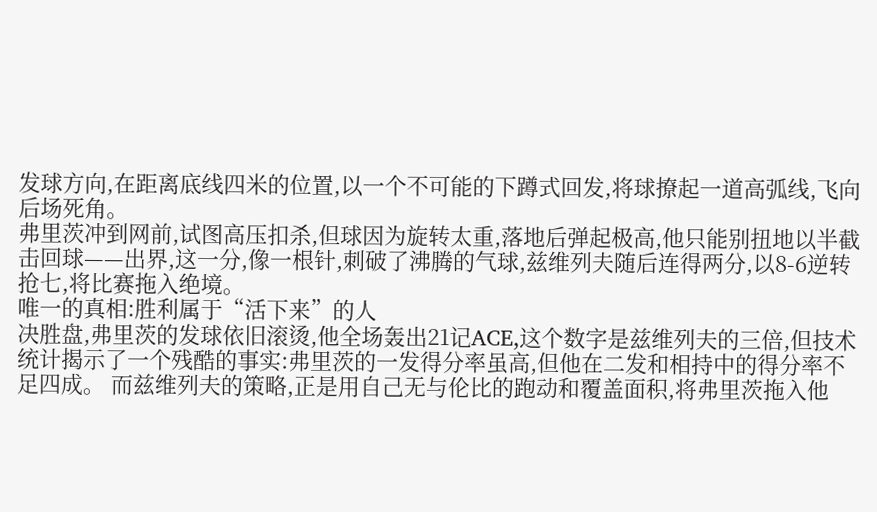发球方向,在距离底线四米的位置,以一个不可能的下蹲式回发,将球撩起一道高弧线,飞向后场死角。
弗里茨冲到网前,试图高压扣杀,但球因为旋转太重,落地后弹起极高,他只能别扭地以半截击回球——出界,这一分,像一根针,刺破了沸腾的气球,兹维列夫随后连得两分,以8-6逆转抢七,将比赛拖入绝境。
唯一的真相:胜利属于“活下来”的人
决胜盘,弗里茨的发球依旧滚烫,他全场轰出21记ACE,这个数字是兹维列夫的三倍,但技术统计揭示了一个残酷的事实:弗里茨的一发得分率虽高,但他在二发和相持中的得分率不足四成。 而兹维列夫的策略,正是用自己无与伦比的跑动和覆盖面积,将弗里茨拖入他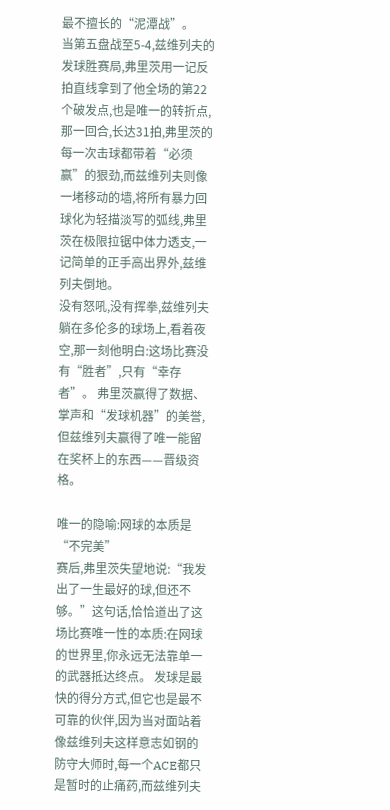最不擅长的“泥潭战”。
当第五盘战至5-4,兹维列夫的发球胜赛局,弗里茨用一记反拍直线拿到了他全场的第22个破发点,也是唯一的转折点,那一回合,长达31拍,弗里茨的每一次击球都带着“必须赢”的狠劲,而兹维列夫则像一堵移动的墙,将所有暴力回球化为轻描淡写的弧线,弗里茨在极限拉锯中体力透支,一记简单的正手高出界外,兹维列夫倒地。
没有怒吼,没有挥拳,兹维列夫躺在多伦多的球场上,看着夜空,那一刻他明白:这场比赛没有“胜者”,只有“幸存者”。 弗里茨赢得了数据、掌声和“发球机器”的美誉,但兹维列夫赢得了唯一能留在奖杯上的东西——晋级资格。

唯一的隐喻:网球的本质是“不完美”
赛后,弗里茨失望地说:“我发出了一生最好的球,但还不够。”这句话,恰恰道出了这场比赛唯一性的本质:在网球的世界里,你永远无法靠单一的武器抵达终点。 发球是最快的得分方式,但它也是最不可靠的伙伴,因为当对面站着像兹维列夫这样意志如钢的防守大师时,每一个ACE都只是暂时的止痛药,而兹维列夫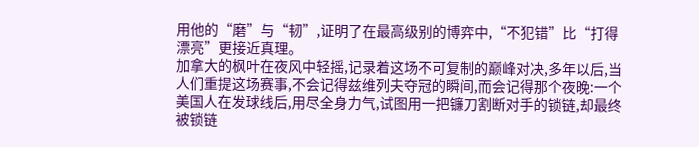用他的“磨”与“韧”,证明了在最高级别的博弈中,“不犯错”比“打得漂亮”更接近真理。
加拿大的枫叶在夜风中轻摇,记录着这场不可复制的巅峰对决,多年以后,当人们重提这场赛事,不会记得兹维列夫夺冠的瞬间,而会记得那个夜晚:一个美国人在发球线后,用尽全身力气,试图用一把镰刀割断对手的锁链,却最终被锁链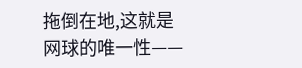拖倒在地,这就是网球的唯一性——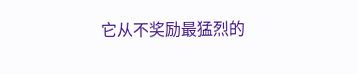它从不奖励最猛烈的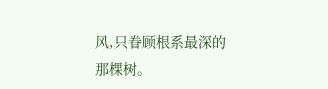风,只眷顾根系最深的那棵树。